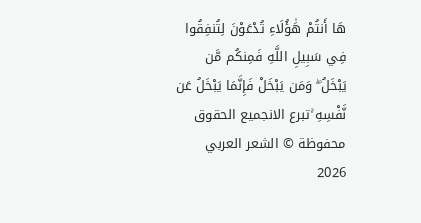هَا أَنتُمْ هَٰؤُلَاءِ تُدْعَوْنَ لِتُنفِقُوا فِي سَبِيلِ اللَّهِ فَمِنكُم مَّن يَبْخَلُ ۖ وَمَن يَبْخَلْ فَإِنَّمَا يَبْخَلُ عَن نَّفْسِهِ ۚتبرع الانجميع الحقوق محفوظة © الشعر العربي 2026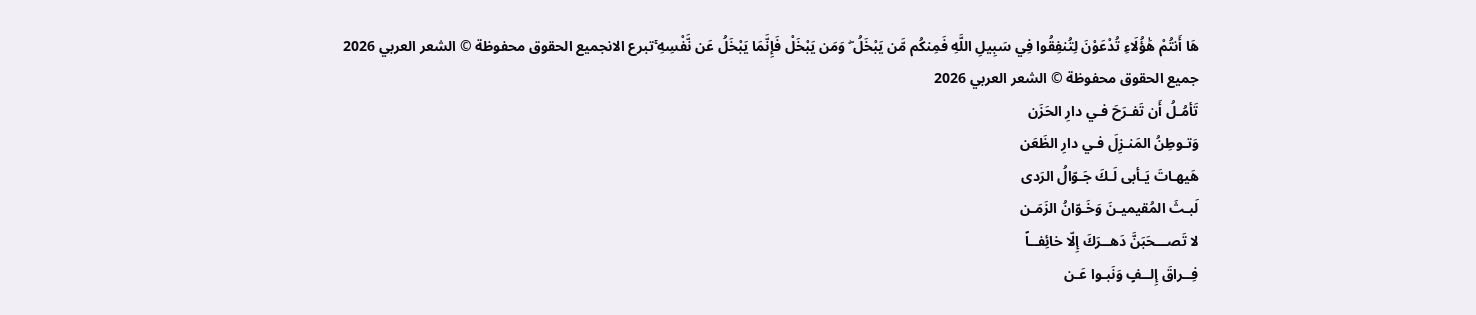هَا أَنتُمْ هَٰؤُلَاءِ تُدْعَوْنَ لِتُنفِقُوا فِي سَبِيلِ اللَّهِ فَمِنكُم مَّن يَبْخَلُ ۖ وَمَن يَبْخَلْ فَإِنَّمَا يَبْخَلُ عَن نَّفْسِهِ ۚتبرع الانجميع الحقوق محفوظة © الشعر العربي 2026
جميع الحقوق محفوظة © الشعر العربي 2026
تَأمُـلُ أَن تَفـرَحَ فـي دارِ الحَزَن
وَتـوطِنُ المَنـزِلَ فـي دارِ الظَعَن
هَيهـاتَ يَـأبى لَـكَ جَـوّالُ الرَدى
لَبـثَ المُقيميـنَ وَخَـوّانُ الزَمَـن
لا تَصـــحَبَنَّ دَهــرَكَ إِلّا خائِفــاً
فِــراقَ إِلــفٍ وَنَبـوا عَـن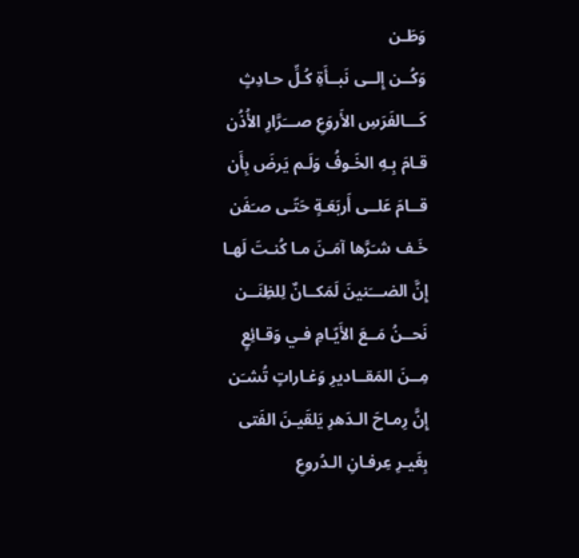وَطَـن
وَكُــن إِلــى نَبــأَةِ كُـلِّ حـادِثٍ
كَـــالفَرَسِ الأَروَعِ صـــَرَّارِ الأُذُن
قـامَ بِـهِ الخَـوفُ وَلَـم يَرضَ بِأَن
قــامَ عَلــى أَربَعَـةٍ حَتّـى صـَفَن
خَـف شـَرَّها آمَـنَ مـا كُنـتَ لَهـا
إِنَّ الضـــَنينَ لَمَكــانٌ لِلظِنَــن
نَحــنُ مَــعَ الأَيّـامِ فـي وَقـائِعٍ
مِــنَ المَقــاديرِ وَغـاراتٍ تُشـَن
إِنَّ رِمـاحَ الـدَهرِ يَلقَيـنَ الفَتى
بِغَيـرِ عِرفـانِ الـدُروعِ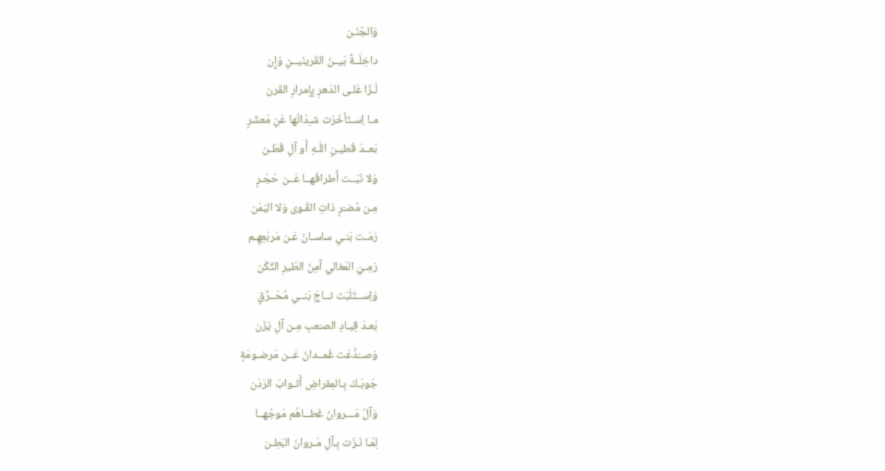وَالجُنَـن
داخِلَــةً بَيــنَ القَرينَيــنِ وَإِن
لَـزّا عَلـى الدَهرِ بِإِمرارِ القَرن
مـا اِسـتَأخَرَت شـِدّاتُها عَنِ مَعشَرٍ
بَعــدَ قَطيـنِ اللَـهِ أَو آلِ قَطَـن
وَلا نَبَــت أَطرافُهــا عَــن حَجَـرٍ
مِـن مُضـَرٍ ذاتِ القُـوى وَلا اليَمَن
رَمَـت بَنـي ساسـانَ عَـن مَربَعِهِـم
رَمِـيَ المَغالي آمِنَ الطَيرِ الثُكَن
وَاِســتَلَبَت تــاجَ بَنــي مُحَــرِّقٍ
بَعـدَ قِيـادِ الصـَعبِ مِـن آلِ يَزَن
وَصــَدَّعَت غُمــدانَ عَــن مَرضـومَةٍ
جَوبَـكَ بِـالمِقراضِ أَثـوابَ الرَدَن
وَآلُ مَـــروانَ غَطــاهُم مَوجُهــا
لِمّـا نَـزَت بِـآلِ مَـروانَ البَطِـن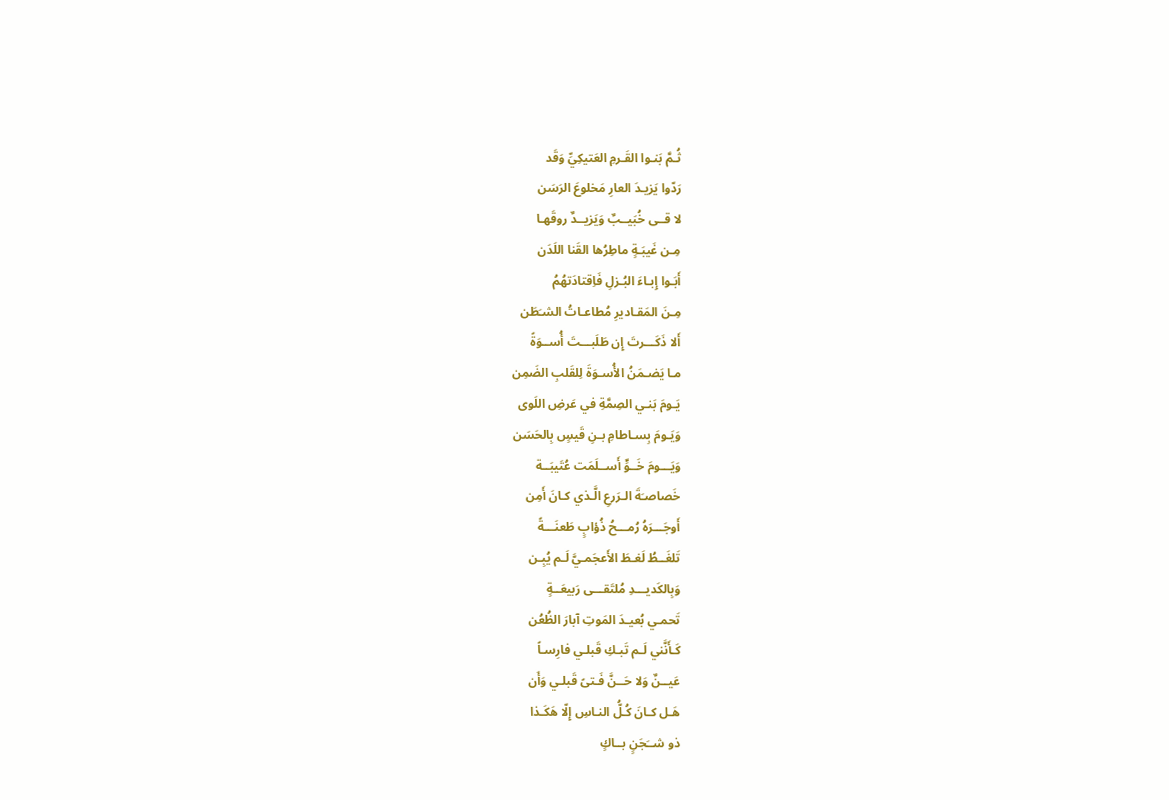ثُـمَّ بَنـوا القَـرمِ العَتيكِيِّ وَقَد
رَدّوا يَزيـدَ العارِ مَخلوعَ الرَسَن
لا قــى خُبَيــبٌ وَيَزيــدٌ روقَهـا
مِـن غَيبَـةٍ ماطِرُها القَنا اللَدَن
أَبَـوا إِبـاءَ البُـزلِ فَاِقتادَتهُمُ
مِـنَ المَقـاديرِ مُطاعـاتُ الشـَطَن
أَلا ذَكَـــرتَ إِن طَلَبـــتَ أُســوَةً
مـا يَضـمَنُ الأُسـوَةَ لِلقَلبِ الضَمِن
يَـومَ بَنـي الصِمَّةِ في عَرضِ اللَوى
وَيَـومَ بِسـاطامِ بـنِ قَيسٍ بِالحَسَن
وَيَـــومَ خَــوٍّ أَســلَمَت عُتَيبَــة
خَصاصـَةَ الـرَرعِ الَّـذي كـانَ أَمِن
أَوجَـــرَهُ رُمـــحُ ذُؤابٍ طَعنَـــةً
تَلغَــطُ لَغـطَ الأَعجَمـيَّ لَـم يُبِـن
وَبِالكَديـــدِ مُلتَقـــى رَبيعَــةٍ
تَحمـي بُعيـدَ المَوتِ آبارَ الظُعُن
كَـأَنَّني لَـم تَبـكِ قَبلـي فارِسـاً
عَيــنٌ وَلا حَــنَّ فَـتىً قَبلـي وَأَن
هَـل كـانَ كُـلُّ النـاسِ إِلّا هَكَـذا
ذو شــَجَنٍ بــاكٍ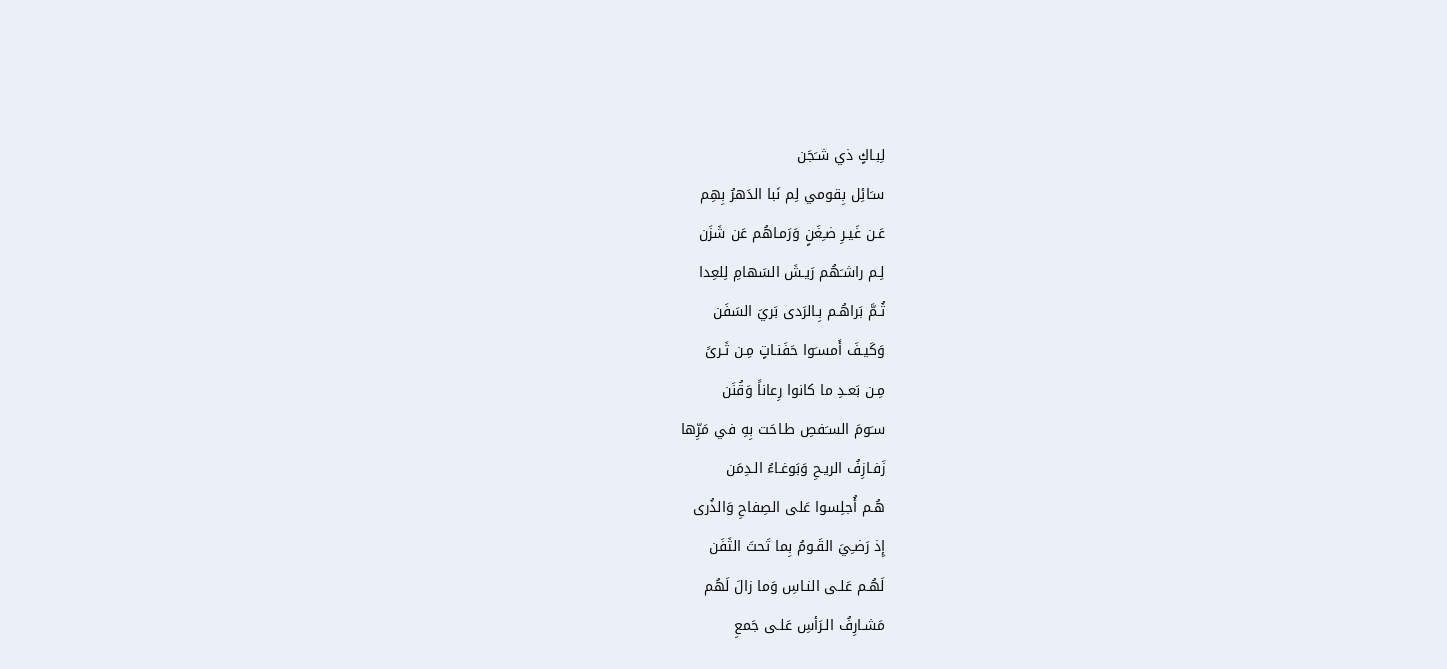لِبـاكٍ ذي شـَجَن
سـَائِل بِقومي لِم نَبا الدَهرُ بِهِم
عَـن غَيـرِ ضـِغَنٍ وَرَمـاهُم عَن شَزَن
لِـم راشـَهُم رَيـشَ السَهامِ لِلعِدا
ثُـمَّ بَراهُـم بِـالرَدى بَريَ السَفَن
وَكَيـفَ أَمسـَوا حَفَنـاتٍ مِـن ثَـرىً
مِـن بَعـدِ ما كانوا رِعاناً وَقُنَن
سـَومَ السـَفصِ طـاحَت بِهِ في مَرِّها
زَفـازِفُ الريـحِ وَبَوغـاءُ الـدِمَن
هُـم أُجلِسوا عَلى الصِفاحِ وَالذُرى
إِذ رَضـِيَ القَـومُ بِما تَحتَ الثَفَن
لَهُـم عَلـى النـاسِ وَما زالَ لَهُم
مَشـارِفُ الـرَأسِ عَلـى جَمعِ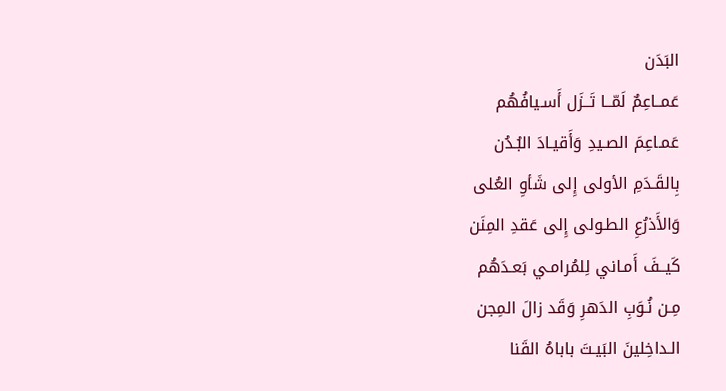البَدَن
عَمــاعِمٌ لَمّــا تَــزَل أَسـيافُهُم
عَمـاعِمَ الصـيدِ وَأَقيـادَ البُـدُن
بِالقَـدَمِ الأولى إِلى شَأوِ العُلى
وَالأَذرُعِ الطـولى إِلى عَقدِ المِنَن
كَيــفَ أَمـاني لِلمُرامـي بَعـدَهُم
مِـن نُـوَبِ الدَهرِ وَقَد زالَ المِجن
الـداخِلينَ البَيـتَ باباهُ القَنا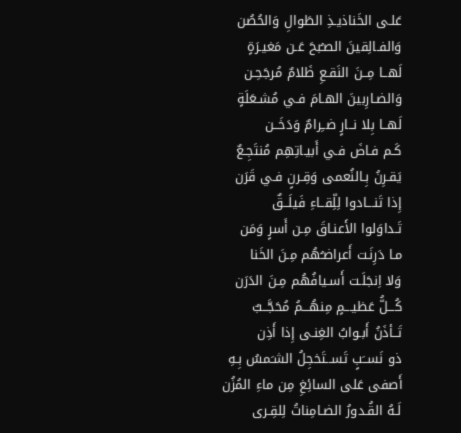عَلـى الخَناذيـذِ الطَوالِ وَالحُصُن
وَالفـالِقينَ الصـُبحَ عَـن مَغيـرَةٍ
لَهــا مِــنَ النَقـعِ ظَلامٌ مُرجَحِـن
وَالضـارِبينَ الهـامَ فـي مُشـعَلَةٍ
لَهــا بِلا نــارٍ ضــِرامٌ وَدَخَــن
كَـم فـاضَ فـي أَبيـاتِهِم مُنتَجِـعٌ
يَقـرِنُ بِـالنُعمى وَقِـرنٍ فـي قَرَن
إِذا تَنـــادوا لِلِّقــاءِ فَيلَــقٌ
تَـداوَلوا الأَعنـاقَ مِـن أَسرٍ وَمَن
مـا دَرِنَـت أَعراضـُهُم مِـنَ الخَنا
وَلا اِنجَلَـت أَسـيافُهُم مِـنَ الدَرَن
كُـــلُّ عَظيـــمٍ مِنهُـــمُ مُحَجَّــبٌ
تَــأذَنُ أَبـوابُ الغِنـى إِذا أَذِن
ذو نَســَبٍ تَســتَخجِلُ الشـَمسُ بِـهِ
أَصفى عَلى السائِغِ مِن ماءِ المُزُن
لَـهُ القُـدورُ الضـامِناتُ لِلقِـرى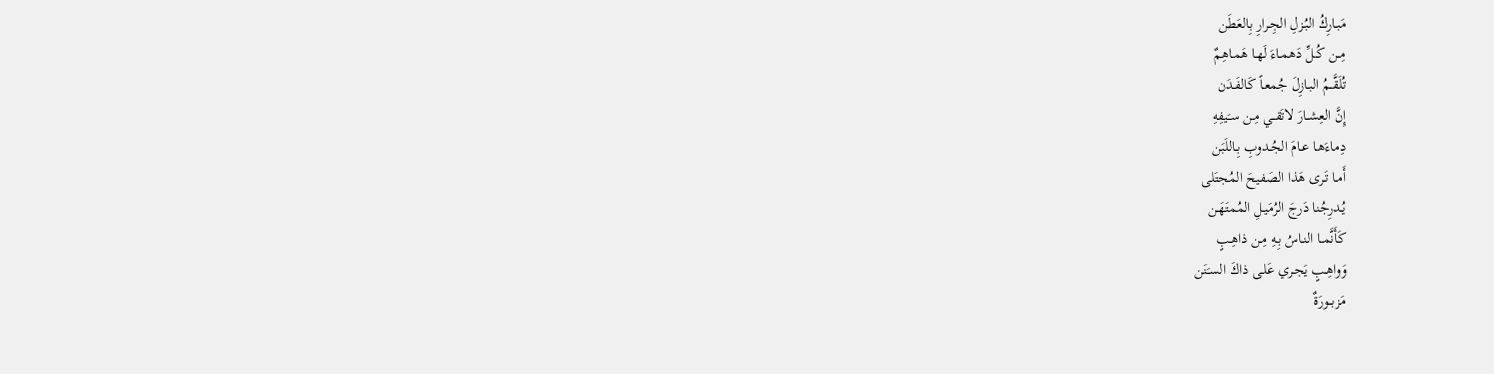مَبـارِكُ البُـزلِ الجِـرارِ بِالعَطَن
مِــن كُــلِّ دَهمـاءَ لَهـا هَمـاهِمٌ
تُلَقَّــمُ البـازِلَ جُمعـاً كَالفَـدَن
إِنَّ العِشــارَ لاتَقــي مِـن سـَيفِهِ
دِماءَهـا عـامَ الجُـدوبِ بِـاللَبَن
أَمـا تَـرى هَذا الصَفيحَ المُجتَلى
يُـدرِجُنا دَرجَ الرُمَيـلِ المُمتَهَـن
كَأَنَّمــا النـاسُ بِـهِ مِـن ذاهِـبٍ
وَواهِـبٍ يَجـري عَلـى ذاكَ السـَنَن
مَزبــورَةٌ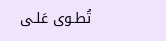تُطـوى عَلـى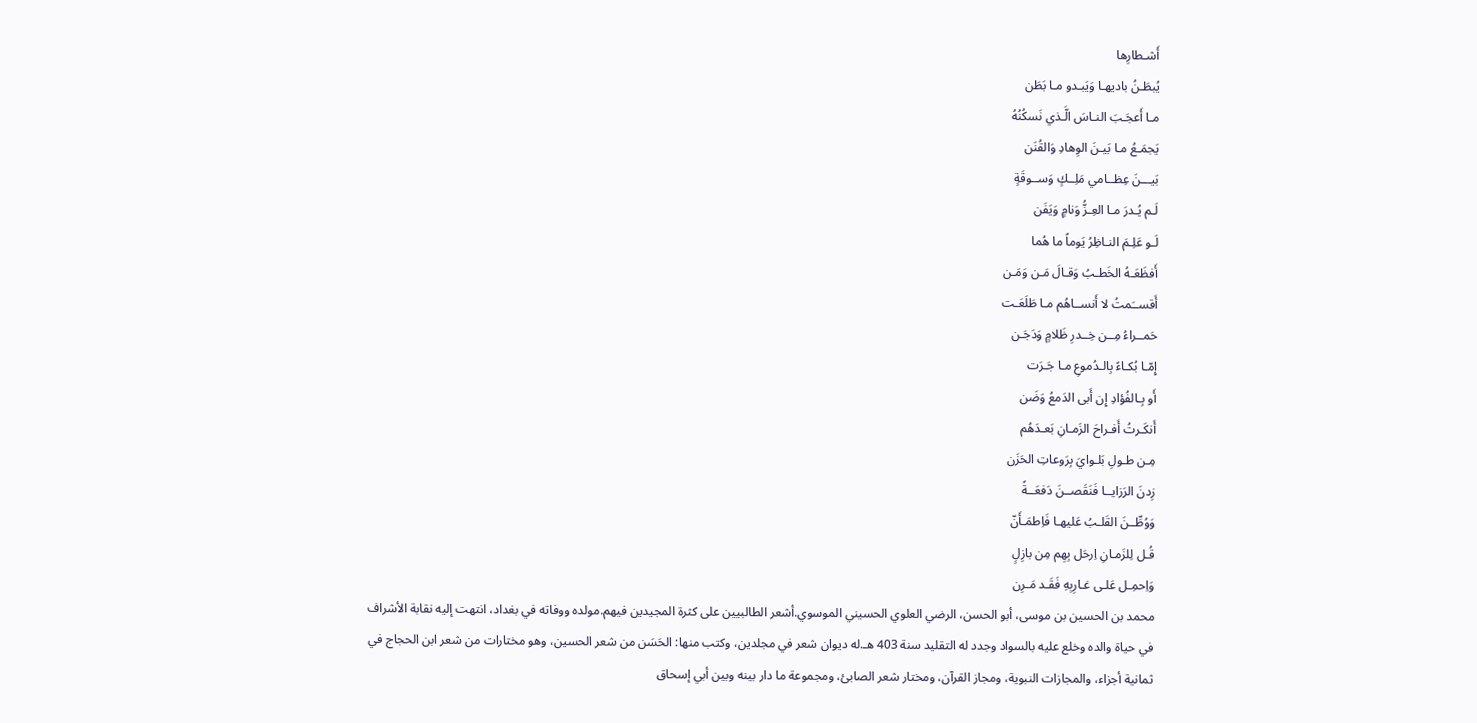أَشـطارِها
يُبطَـنُ باديهـا وَيَبـدو مـا بَطَن
مـا أَعجَـبَ النـاسَ الَّـذي نَسكُنُهُ
يَجمَـعُ مـا بَيـنَ الوِهادِ وَالقُنَن
بَيـــنَ عِظــامي مَلِــكٍ وَســوقَةٍ
لَـم يُـدرَ مـا العِـزُّ وَنامٍ وَيَفَن
لَـو عَلِـمَ النـاظِرُ يَوماً ما هُما
أَفظَعَـهُ الخَطـبُ وَقـالَ مَـن وَمَـن
أَقســَمتُ لا أَنســاهُم مـا طَلَعَـت
حَمــراءُ مِــن خِــدرِ ظَلامٍ وَدَجَـن
إِمّـا بُكـاءً بِالـدُموعِ مـا جَـرَت
أَو بِـالفُؤادِ إِن أَبى الدَمعُ وَضَن
أَنكَـرتُ أَفـراحَ الزَمـانِ بَعـدَهُم
مِـن طـولِ بَلـوايَ بِرَوعاتِ الحَزَن
زِدنَ الرَزايــا فَنَقَصــنَ دَفعَــةً
وَوُطِّــنَ القَلـبُ عَليهـا فَاِطمَـأَنّ
قُـل لِلزَمـانِ اِرحَل بِهِم مِن بازِلٍ
وَاِحمِـل عَلـى غـارِبِهِ فَقَـد مَـرِن
محمد بن الحسين بن موسى، أبو الحسن، الرضي العلوي الحسيني الموسوي.أشعر الطالبيين على كثرة المجيدين فيهم.مولده ووفاته في بغداد، انتهت إليه نقابة الأشراف في حياة والده وخلع عليه بالسواد وجدد له التقليد سنة 403 هـ.له ديوان شعر في مجلدين، وكتب منها: الحَسَن من شعر الحسين، وهو مختارات من شعر ابن الحجاج في ثمانية أجزاء، والمجازات النبوية، ومجاز القرآن، ومختار شعر الصابئ، ومجموعة ما دار بينه وبين أبي إسحاق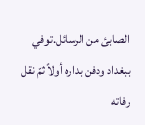الصابئ من الرسائل.توفي ببغداد ودفن بداره أولاً ثمّ نقل رفاته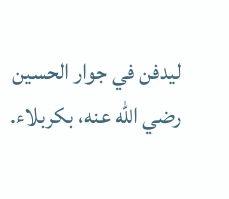ليدفن في جوار الحسين رضي الله عنه، بكربلاء.